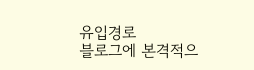유입경로
블로그에 본격적으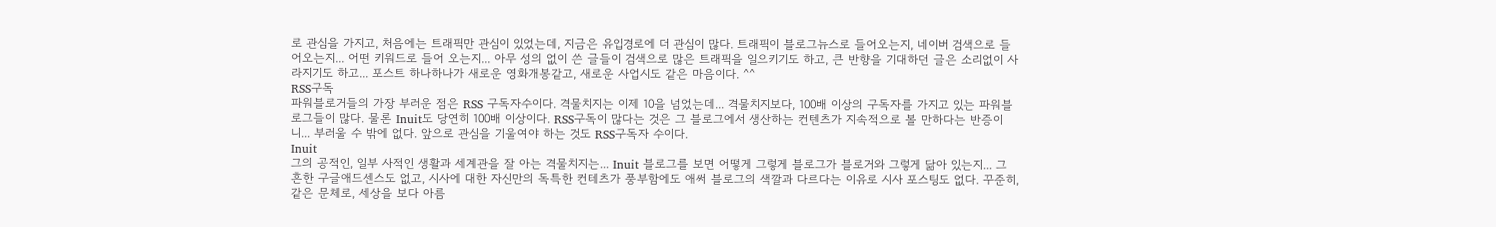로 관심을 가지고, 처음에는 트래픽만 관심이 있었는데, 지금은 유입경로에 더 관심이 많다. 트래픽이 블로그뉴스로 들어오는지, 네이버 검색으로 들어오는지... 어떤 키워드로 들어 오는지... 아무 성의 없이 쓴 글들이 검색으로 많은 트래픽을 일으키기도 하고, 큰 반향을 기대하던 글은 소리없이 사라지기도 하고... 포스트 하나하나가 새로운 영화개봉같고, 새로운 사업시도 같은 마음이다. ^^
RSS구독
파워블로거들의 가장 부러운 점은 RSS 구독자수이다. 격물치지는 이제 10을 넘었는데... 격물치지보다, 100배 이상의 구독자를 가지고 있는 파워블로그들이 많다. 물론 Inuit도 당연히 100배 이상이다. RSS구독이 많다는 것은 그 블로그에서 생산하는 컨텐츠가 지속적으로 볼 만하다는 반증이니... 부러울 수 밖에 없다. 앞으로 관심을 기울여야 하는 것도 RSS구독자 수이다.
Inuit
그의 공적인, 일부 사적인 생활과 세계관을 잘 아는 격물치지는... Inuit 블로그를 보면 어떻게 그렇게 블로그가 블로거와 그렇게 닮아 있는지... 그 흔한 구글애드센스도 없고, 시사에 대한 자신만의 독특한 컨테츠가 풍부함에도 애써 블로그의 색깔과 다르다는 이유로 시사 포스팅도 없다. 꾸준히, 같은 문체로, 세상을 보다 아름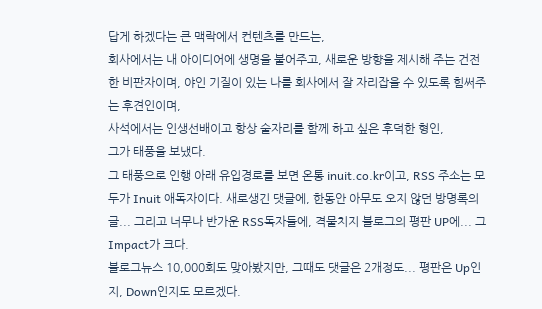답게 하겠다는 큰 맥락에서 컨텐츠를 만드는,
회사에서는 내 아이디어에 생명을 불어주고, 새로운 방향을 제시해 주는 건전한 비판자이며, 야인 기질이 있는 나를 회사에서 잘 자리잡을 수 있도록 힘써주는 후견인이며,
사석에서는 인생선배이고 항상 술자리를 함께 하고 싶은 후덕한 형인,
그가 태풍을 보냈다.
그 태풍으로 인행 아래 유입경로를 보면 온통 inuit.co.kr이고, RSS 주소는 모두가 Inuit 애독자이다. 새로생긴 댓글에, 한동안 아무도 오지 않던 방명록의 글... 그리고 너무나 반가운 RSS독자들에, 격물치지 블로그의 평판 UP에... 그 Impact가 크다.
블로그뉴스 10,000회도 맞아봤지만, 그때도 댓글은 2개정도... 평판은 Up인지, Down인지도 모르겠다.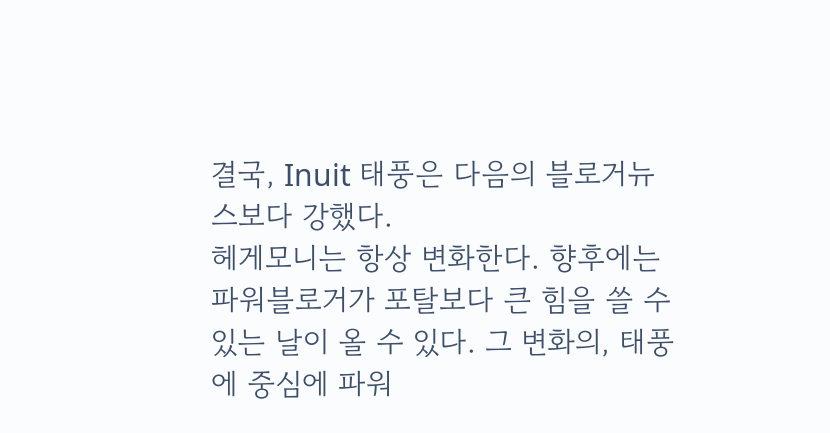결국, Inuit 태풍은 다음의 블로거뉴스보다 강했다.
헤게모니는 항상 변화한다. 향후에는 파워블로거가 포탈보다 큰 힘을 쓸 수 있는 날이 올 수 있다. 그 변화의, 태풍에 중심에 파워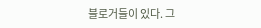블로거들이 있다. 그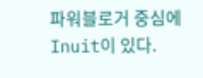파워블로거 중심에 Inuit이 있다.